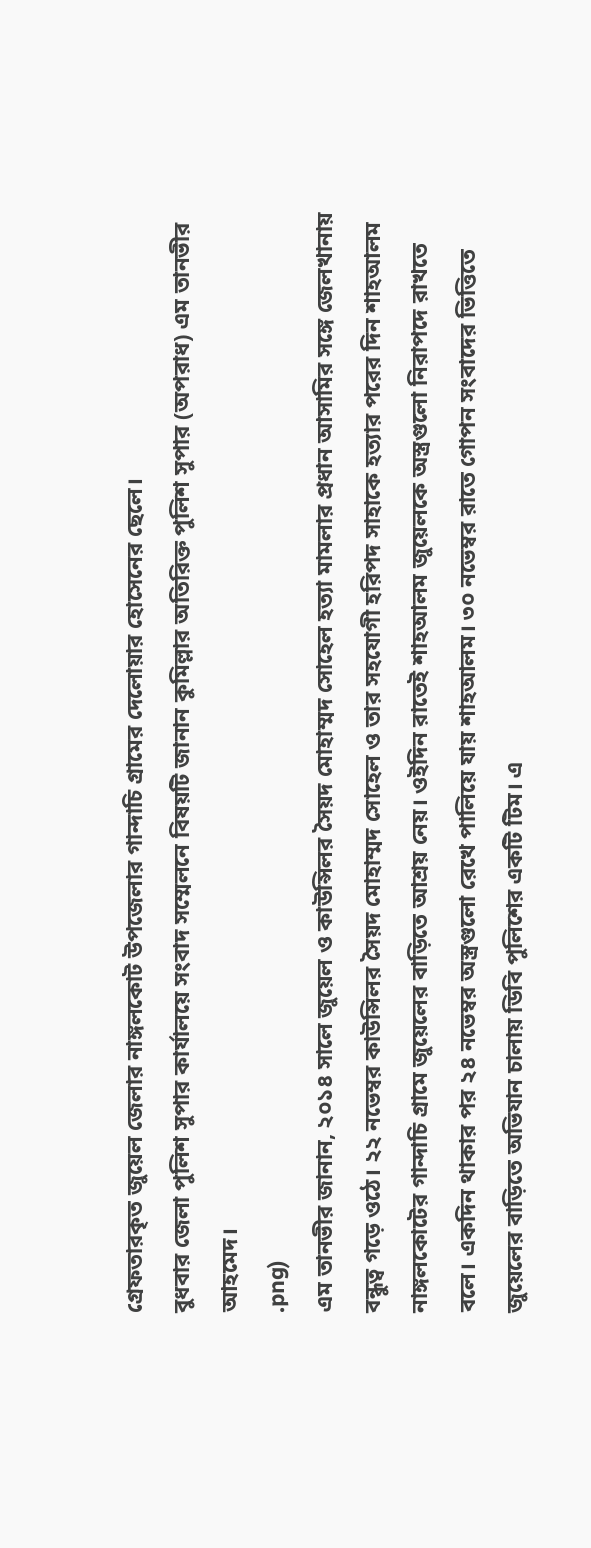গ্রেফতারকৃত জুয়েল জেলার নাঙ্গলকোট উপজেলার গান্দাচি গ্রামের দেলোয়ার হোসেনের ছেলে।
বুধবার জেলা পুলিশ সুপার কার্যালয়ে সংবাদ সম্মেলনে বিষয়টি জানান কুমিল্লার অতিরিক্ত পুলিশ সুপার (অপরাধ) এম তানভীর আহমেদ।
.png)
এম তানভীর জানান, ২০১৪ সালে জুয়েল ও কাউন্সিলর সৈয়দ মোহাম্মদ সোহেল হত্যা মামলার প্রধান আসামির সঙ্গে জেলখানায় বন্ধুত্ব গড়ে ওঠে। ২২ নভেম্বর কাউন্সিলর সৈয়দ মোহাম্মদ সোহেল ও তার সহযোগী হরিপদ সাহাকে হত্যার পরের দিন শাহআলম নাঙ্গলকোটের গান্দাচি গ্রামে জুয়েলের বাড়িতে আশ্রয় নেয়। ওইদিন রাতেই শাহআলম জুয়েলকে অস্ত্রগুলো নিরাপদে রাখতে বলে। একদিন থাকার পর ২৪ নভেম্বর অস্ত্রগুলো রেখে পালিয়ে যায় শাহআলম। ৩০ নভেম্বর রাতে গোপন সংবাদের ভিত্তিতে জুয়েলের বাড়িতে অভিযান চালায় ডিবি পুলিশের একটি টিম। এ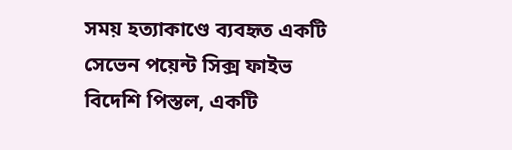সময় হত্যাকাণ্ডে ব্যবহৃত একটি সেভেন পয়েন্ট সিক্স ফাইভ বিদেশি পিস্তল, একটি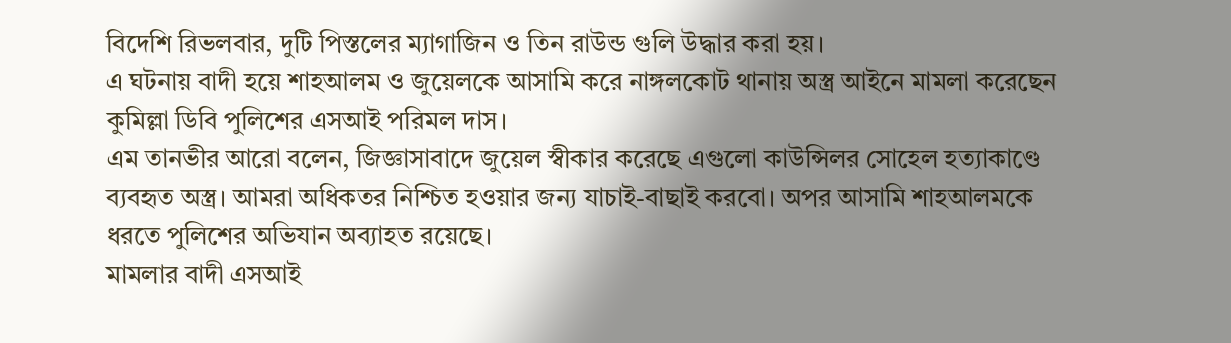বিদেশি রিভলবার, দুটি পিস্তলের ম্যাগাজিন ও তিন রাউন্ড গুলি উদ্ধার করা হয়।
এ ঘটনায় বাদী হয়ে শাহআলম ও জুয়েলকে আসামি করে নাঙ্গলকোট থানায় অস্ত্র আইনে মামলা করেছেন কুমিল্লা ডিবি পুলিশের এসআই পরিমল দাস।
এম তানভীর আরো বলেন, জিজ্ঞাসাবাদে জুয়েল স্বীকার করেছে এগুলো কাউন্সিলর সোহেল হত্যাকাণ্ডে ব্যবহৃত অস্ত্র। আমরা অধিকতর নিশ্চিত হওয়ার জন্য যাচাই-বাছাই করবো। অপর আসামি শাহআলমকে ধরতে পুলিশের অভিযান অব্যাহত রয়েছে।
মামলার বাদী এসআই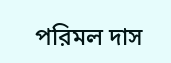পরিমল দাস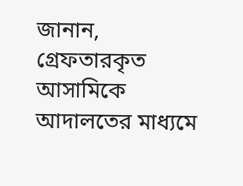জানান, গ্রেফতারকৃত আসামিকে আদালতের মাধ্যমে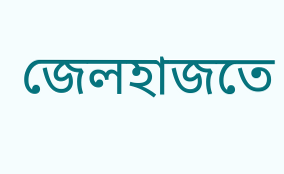জেলহাজতে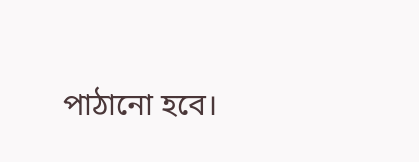পাঠানো হবে।